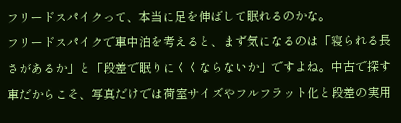フリードスパイクって、本当に足を伸ばして眠れるのかな。
フリードスパイクで車中泊を考えると、まず気になるのは「寝られる長さがあるか」と「段差で眠りにくくならないか」ですよね。中古で探す車だからこそ、写真だけでは荷室サイズやフルフラット化と段差の実用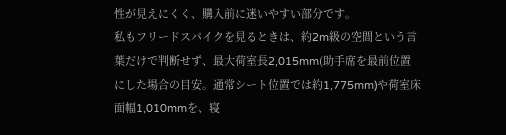性が見えにくく、購入前に迷いやすい部分です。
私もフリードスパイクを見るときは、約2m級の空間という言葉だけで判断せず、最大荷室長2,015mm(助手席を最前位置にした場合の目安。通常シート位置では約1,775mm)や荷室床面幅1,010mmを、寝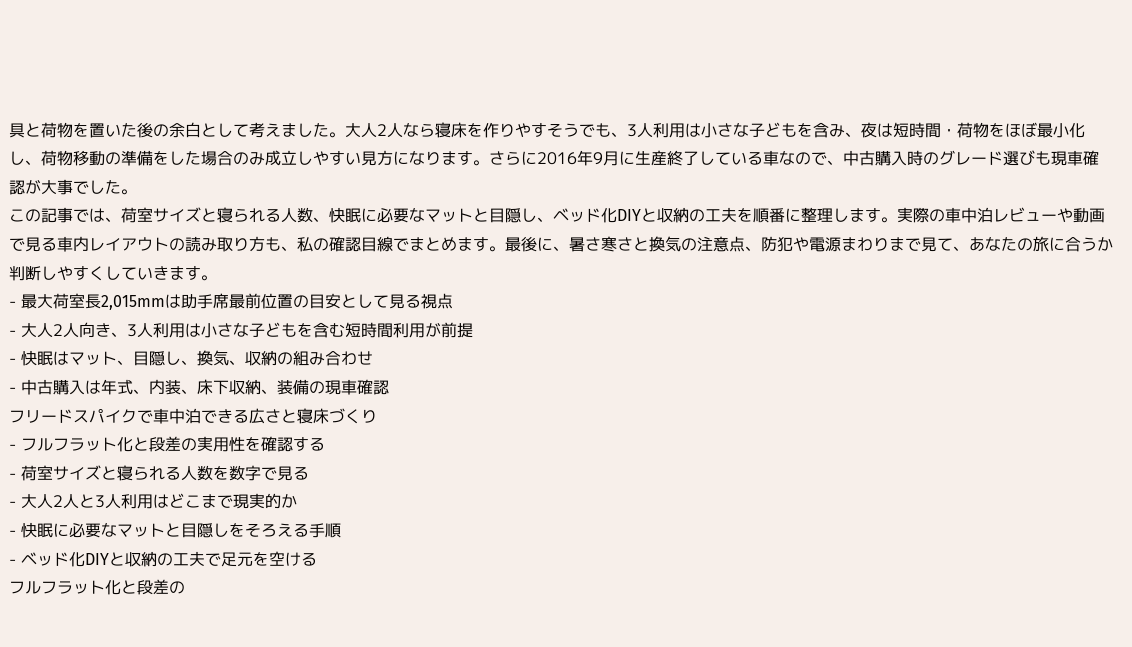具と荷物を置いた後の余白として考えました。大人2人なら寝床を作りやすそうでも、3人利用は小さな子どもを含み、夜は短時間・荷物をほぼ最小化し、荷物移動の準備をした場合のみ成立しやすい見方になります。さらに2016年9月に生産終了している車なので、中古購入時のグレード選びも現車確認が大事でした。
この記事では、荷室サイズと寝られる人数、快眠に必要なマットと目隠し、ベッド化DIYと収納の工夫を順番に整理します。実際の車中泊レビューや動画で見る車内レイアウトの読み取り方も、私の確認目線でまとめます。最後に、暑さ寒さと換気の注意点、防犯や電源まわりまで見て、あなたの旅に合うか判断しやすくしていきます。
- 最大荷室長2,015mmは助手席最前位置の目安として見る視点
- 大人2人向き、3人利用は小さな子どもを含む短時間利用が前提
- 快眠はマット、目隠し、換気、収納の組み合わせ
- 中古購入は年式、内装、床下収納、装備の現車確認
フリードスパイクで車中泊できる広さと寝床づくり
- フルフラット化と段差の実用性を確認する
- 荷室サイズと寝られる人数を数字で見る
- 大人2人と3人利用はどこまで現実的か
- 快眠に必要なマットと目隠しをそろえる手順
- ベッド化DIYと収納の工夫で足元を空ける
フルフラット化と段差の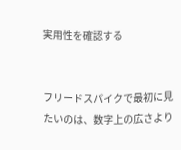実用性を確認する


フリードスパイクで最初に見たいのは、数字上の広さより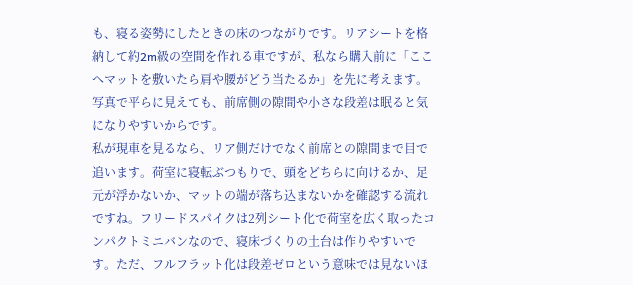も、寝る姿勢にしたときの床のつながりです。リアシートを格納して約2m級の空間を作れる車ですが、私なら購入前に「ここへマットを敷いたら肩や腰がどう当たるか」を先に考えます。写真で平らに見えても、前席側の隙間や小さな段差は眠ると気になりやすいからです。
私が現車を見るなら、リア側だけでなく前席との隙間まで目で追います。荷室に寝転ぶつもりで、頭をどちらに向けるか、足元が浮かないか、マットの端が落ち込まないかを確認する流れですね。フリードスパイクは2列シート化で荷室を広く取ったコンパクトミニバンなので、寝床づくりの土台は作りやすいです。ただ、フルフラット化は段差ゼロという意味では見ないほ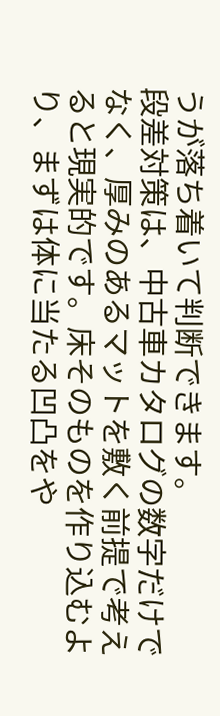うが落ち着いて判断できます。
段差対策は、中古車カタログの数字だけでなく、厚みのあるマットを敷く前提で考えると現実的です。床そのものを作り込むより、まずは体に当たる凹凸をや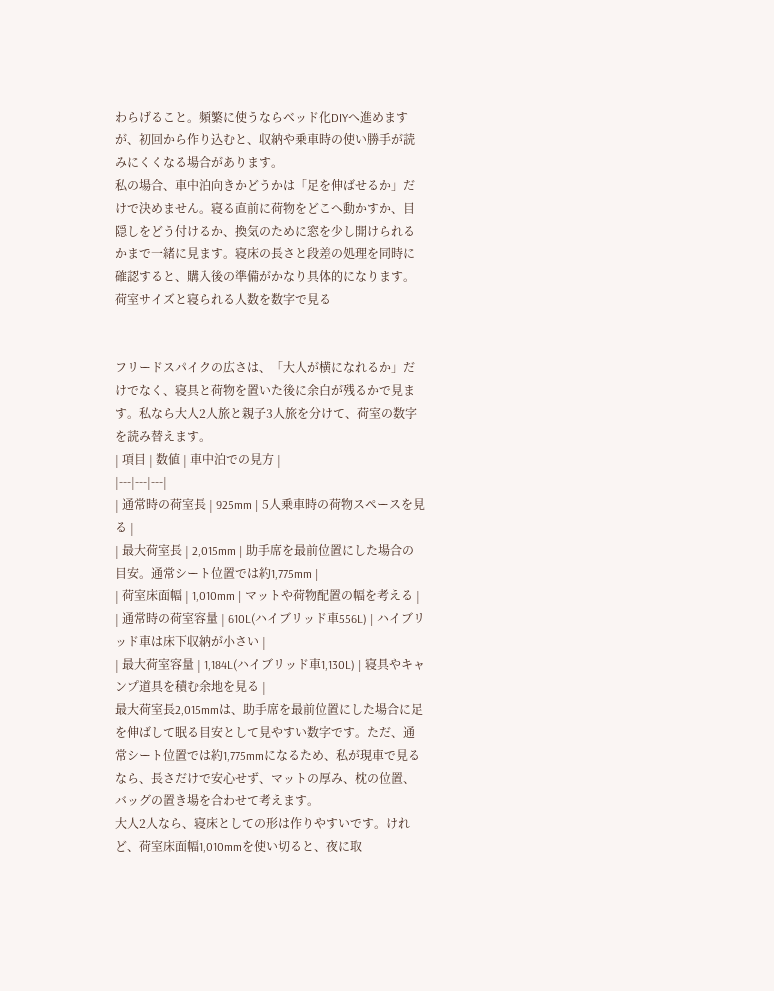わらげること。頻繁に使うならベッド化DIYへ進めますが、初回から作り込むと、収納や乗車時の使い勝手が読みにくくなる場合があります。
私の場合、車中泊向きかどうかは「足を伸ばせるか」だけで決めません。寝る直前に荷物をどこへ動かすか、目隠しをどう付けるか、換気のために窓を少し開けられるかまで一緒に見ます。寝床の長さと段差の処理を同時に確認すると、購入後の準備がかなり具体的になります。
荷室サイズと寝られる人数を数字で見る


フリードスパイクの広さは、「大人が横になれるか」だけでなく、寝具と荷物を置いた後に余白が残るかで見ます。私なら大人2人旅と親子3人旅を分けて、荷室の数字を読み替えます。
| 項目 | 数値 | 車中泊での見方 |
|---|---|---|
| 通常時の荷室長 | 925mm | 5人乗車時の荷物スペースを見る |
| 最大荷室長 | 2,015mm | 助手席を最前位置にした場合の目安。通常シート位置では約1,775mm |
| 荷室床面幅 | 1,010mm | マットや荷物配置の幅を考える |
| 通常時の荷室容量 | 610L(ハイブリッド車556L) | ハイブリッド車は床下収納が小さい |
| 最大荷室容量 | 1,184L(ハイブリッド車1,130L) | 寝具やキャンプ道具を積む余地を見る |
最大荷室長2,015mmは、助手席を最前位置にした場合に足を伸ばして眠る目安として見やすい数字です。ただ、通常シート位置では約1,775mmになるため、私が現車で見るなら、長さだけで安心せず、マットの厚み、枕の位置、バッグの置き場を合わせて考えます。
大人2人なら、寝床としての形は作りやすいです。けれど、荷室床面幅1,010mmを使い切ると、夜に取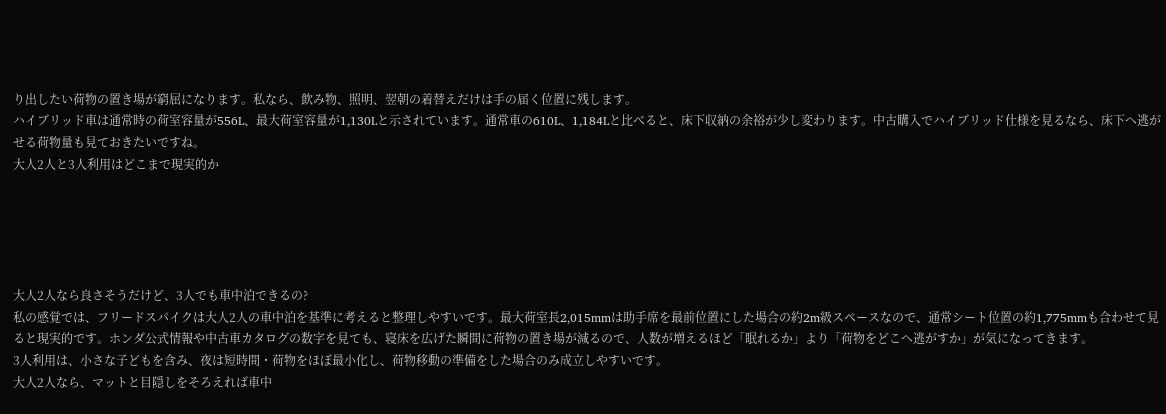り出したい荷物の置き場が窮屈になります。私なら、飲み物、照明、翌朝の着替えだけは手の届く位置に残します。
ハイブリッド車は通常時の荷室容量が556L、最大荷室容量が1,130Lと示されています。通常車の610L、1,184Lと比べると、床下収納の余裕が少し変わります。中古購入でハイブリッド仕様を見るなら、床下へ逃がせる荷物量も見ておきたいですね。
大人2人と3人利用はどこまで現実的か





大人2人なら良さそうだけど、3人でも車中泊できるの?
私の感覚では、フリードスパイクは大人2人の車中泊を基準に考えると整理しやすいです。最大荷室長2,015mmは助手席を最前位置にした場合の約2m級スペースなので、通常シート位置の約1,775mmも合わせて見ると現実的です。ホンダ公式情報や中古車カタログの数字を見ても、寝床を広げた瞬間に荷物の置き場が減るので、人数が増えるほど「眠れるか」より「荷物をどこへ逃がすか」が気になってきます。
3人利用は、小さな子どもを含み、夜は短時間・荷物をほぼ最小化し、荷物移動の準備をした場合のみ成立しやすいです。
大人2人なら、マットと目隠しをそろえれば車中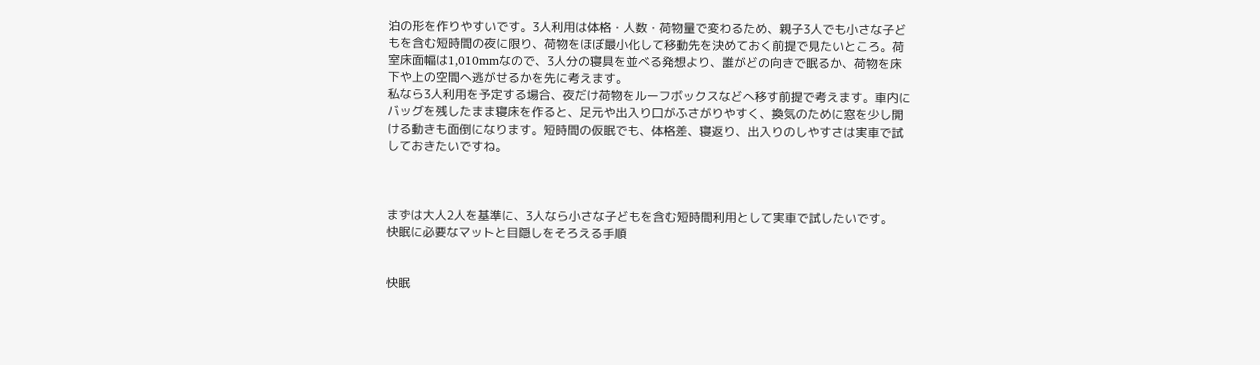泊の形を作りやすいです。3人利用は体格・人数・荷物量で変わるため、親子3人でも小さな子どもを含む短時間の夜に限り、荷物をほぼ最小化して移動先を決めておく前提で見たいところ。荷室床面幅は1,010mmなので、3人分の寝具を並べる発想より、誰がどの向きで眠るか、荷物を床下や上の空間へ逃がせるかを先に考えます。
私なら3人利用を予定する場合、夜だけ荷物をルーフボックスなどへ移す前提で考えます。車内にバッグを残したまま寝床を作ると、足元や出入り口がふさがりやすく、換気のために窓を少し開ける動きも面倒になります。短時間の仮眠でも、体格差、寝返り、出入りのしやすさは実車で試しておきたいですね。



まずは大人2人を基準に、3人なら小さな子どもを含む短時間利用として実車で試したいです。
快眠に必要なマットと目隠しをそろえる手順


快眠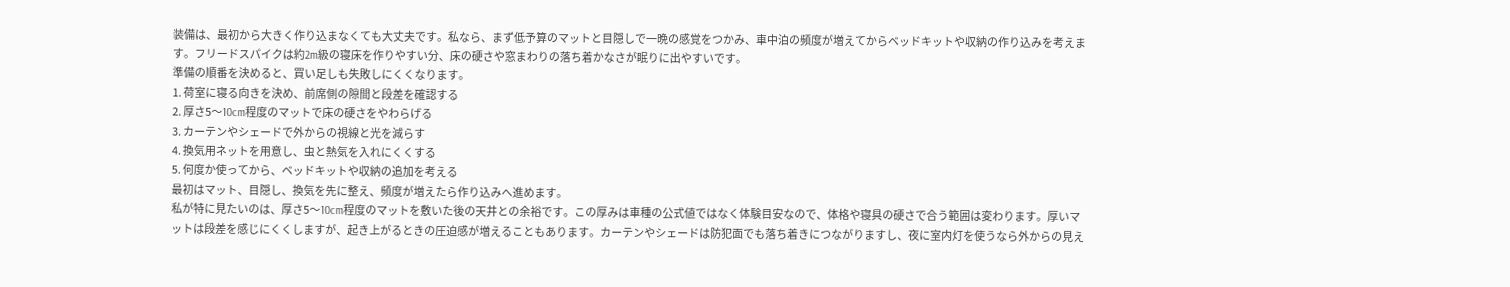装備は、最初から大きく作り込まなくても大丈夫です。私なら、まず低予算のマットと目隠しで一晩の感覚をつかみ、車中泊の頻度が増えてからベッドキットや収納の作り込みを考えます。フリードスパイクは約2m級の寝床を作りやすい分、床の硬さや窓まわりの落ち着かなさが眠りに出やすいです。
準備の順番を決めると、買い足しも失敗しにくくなります。
1. 荷室に寝る向きを決め、前席側の隙間と段差を確認する
2. 厚さ5〜10cm程度のマットで床の硬さをやわらげる
3. カーテンやシェードで外からの視線と光を減らす
4. 換気用ネットを用意し、虫と熱気を入れにくくする
5. 何度か使ってから、ベッドキットや収納の追加を考える
最初はマット、目隠し、換気を先に整え、頻度が増えたら作り込みへ進めます。
私が特に見たいのは、厚さ5〜10cm程度のマットを敷いた後の天井との余裕です。この厚みは車種の公式値ではなく体験目安なので、体格や寝具の硬さで合う範囲は変わります。厚いマットは段差を感じにくくしますが、起き上がるときの圧迫感が増えることもあります。カーテンやシェードは防犯面でも落ち着きにつながりますし、夜に室内灯を使うなら外からの見え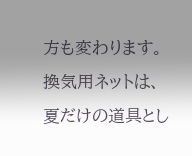方も変わります。
換気用ネットは、夏だけの道具とし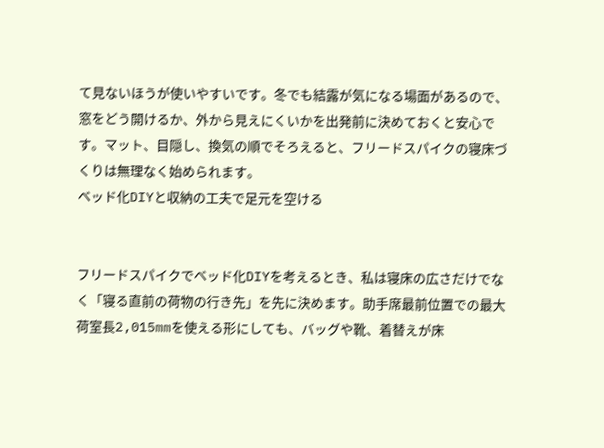て見ないほうが使いやすいです。冬でも結露が気になる場面があるので、窓をどう開けるか、外から見えにくいかを出発前に決めておくと安心です。マット、目隠し、換気の順でそろえると、フリードスパイクの寝床づくりは無理なく始められます。
ベッド化DIYと収納の工夫で足元を空ける


フリードスパイクでベッド化DIYを考えるとき、私は寝床の広さだけでなく「寝る直前の荷物の行き先」を先に決めます。助手席最前位置での最大荷室長2,015mmを使える形にしても、バッグや靴、着替えが床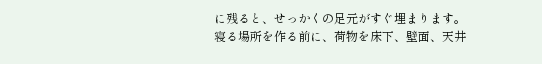に残ると、せっかくの足元がすぐ埋まります。寝る場所を作る前に、荷物を床下、壁面、天井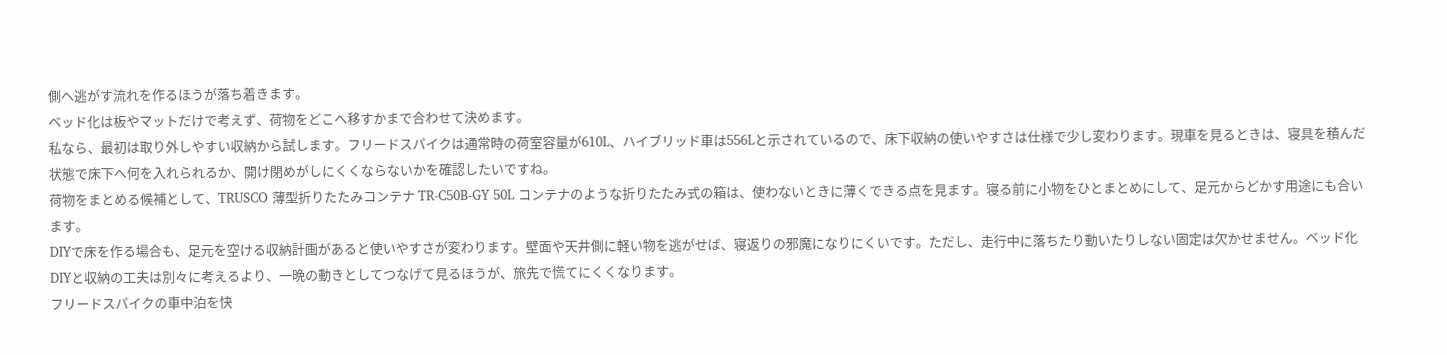側へ逃がす流れを作るほうが落ち着きます。
ベッド化は板やマットだけで考えず、荷物をどこへ移すかまで合わせて決めます。
私なら、最初は取り外しやすい収納から試します。フリードスパイクは通常時の荷室容量が610L、ハイブリッド車は556Lと示されているので、床下収納の使いやすさは仕様で少し変わります。現車を見るときは、寝具を積んだ状態で床下へ何を入れられるか、開け閉めがしにくくならないかを確認したいですね。
荷物をまとめる候補として、TRUSCO 薄型折りたたみコンテナ TR-C50B-GY 50L コンテナのような折りたたみ式の箱は、使わないときに薄くできる点を見ます。寝る前に小物をひとまとめにして、足元からどかす用途にも合います。
DIYで床を作る場合も、足元を空ける収納計画があると使いやすさが変わります。壁面や天井側に軽い物を逃がせば、寝返りの邪魔になりにくいです。ただし、走行中に落ちたり動いたりしない固定は欠かせません。ベッド化DIYと収納の工夫は別々に考えるより、一晩の動きとしてつなげて見るほうが、旅先で慌てにくくなります。
フリードスパイクの車中泊を快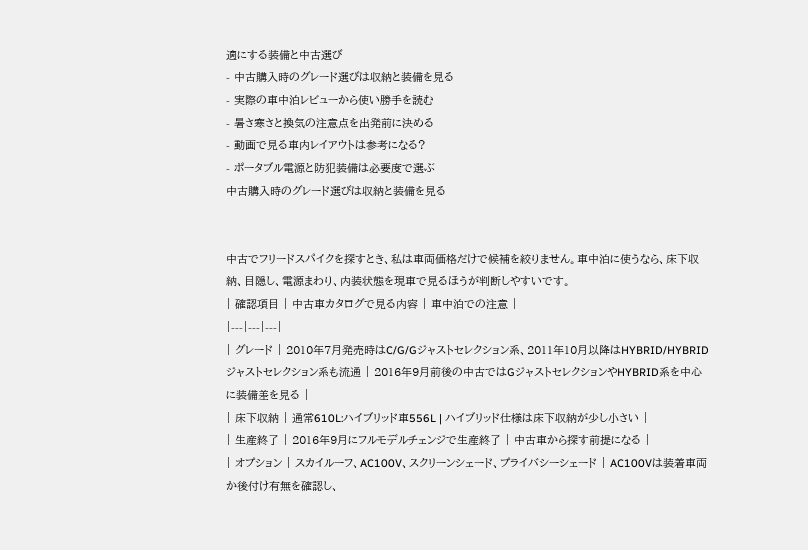適にする装備と中古選び
- 中古購入時のグレード選びは収納と装備を見る
- 実際の車中泊レビューから使い勝手を読む
- 暑さ寒さと換気の注意点を出発前に決める
- 動画で見る車内レイアウトは参考になる?
- ポータブル電源と防犯装備は必要度で選ぶ
中古購入時のグレード選びは収納と装備を見る


中古でフリードスパイクを探すとき、私は車両価格だけで候補を絞りません。車中泊に使うなら、床下収納、目隠し、電源まわり、内装状態を現車で見るほうが判断しやすいです。
| 確認項目 | 中古車カタログで見る内容 | 車中泊での注意 |
|---|---|---|
| グレード | 2010年7月発売時はC/G/Gジャストセレクション系、2011年10月以降はHYBRID/HYBRIDジャストセレクション系も流通 | 2016年9月前後の中古ではGジャストセレクションやHYBRID系を中心に装備差を見る |
| 床下収納 | 通常610L:ハイブリッド車556L | ハイブリッド仕様は床下収納が少し小さい |
| 生産終了 | 2016年9月にフルモデルチェンジで生産終了 | 中古車から探す前提になる |
| オプション | スカイルーフ、AC100V、スクリーンシェード、プライバシーシェード | AC100Vは装着車両か後付け有無を確認し、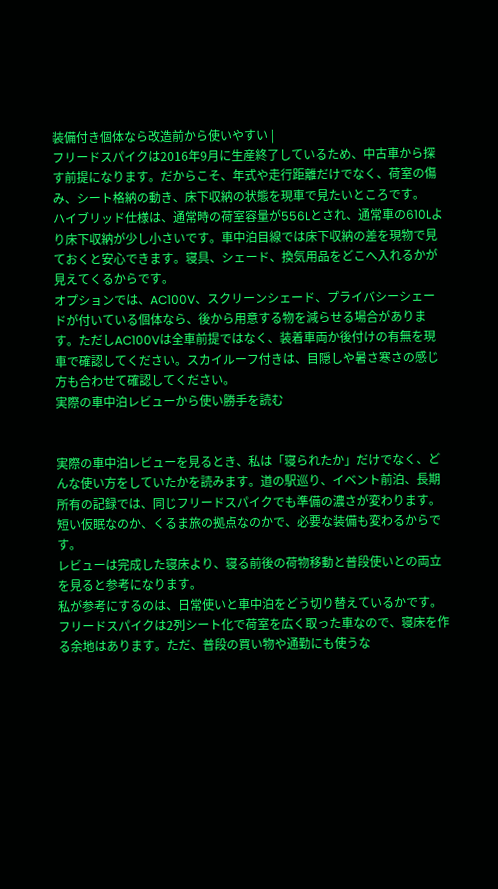装備付き個体なら改造前から使いやすい |
フリードスパイクは2016年9月に生産終了しているため、中古車から探す前提になります。だからこそ、年式や走行距離だけでなく、荷室の傷み、シート格納の動き、床下収納の状態を現車で見たいところです。
ハイブリッド仕様は、通常時の荷室容量が556Lとされ、通常車の610Lより床下収納が少し小さいです。車中泊目線では床下収納の差を現物で見ておくと安心できます。寝具、シェード、換気用品をどこへ入れるかが見えてくるからです。
オプションでは、AC100V、スクリーンシェード、プライバシーシェードが付いている個体なら、後から用意する物を減らせる場合があります。ただしAC100Vは全車前提ではなく、装着車両か後付けの有無を現車で確認してください。スカイルーフ付きは、目隠しや暑さ寒さの感じ方も合わせて確認してください。
実際の車中泊レビューから使い勝手を読む


実際の車中泊レビューを見るとき、私は「寝られたか」だけでなく、どんな使い方をしていたかを読みます。道の駅巡り、イベント前泊、長期所有の記録では、同じフリードスパイクでも準備の濃さが変わります。短い仮眠なのか、くるま旅の拠点なのかで、必要な装備も変わるからです。
レビューは完成した寝床より、寝る前後の荷物移動と普段使いとの両立を見ると参考になります。
私が参考にするのは、日常使いと車中泊をどう切り替えているかです。フリードスパイクは2列シート化で荷室を広く取った車なので、寝床を作る余地はあります。ただ、普段の買い物や通勤にも使うな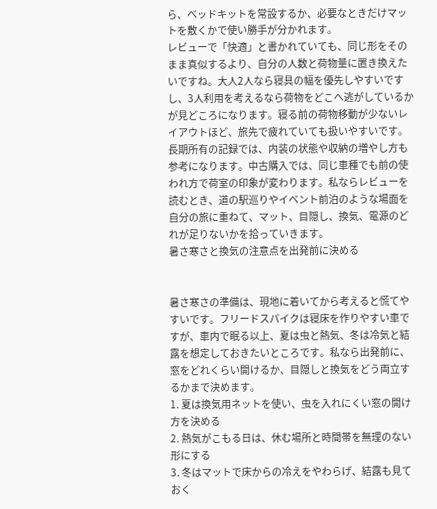ら、ベッドキットを常設するか、必要なときだけマットを敷くかで使い勝手が分かれます。
レビューで「快適」と書かれていても、同じ形をそのまま真似するより、自分の人数と荷物量に置き換えたいですね。大人2人なら寝具の幅を優先しやすいですし、3人利用を考えるなら荷物をどこへ逃がしているかが見どころになります。寝る前の荷物移動が少ないレイアウトほど、旅先で疲れていても扱いやすいです。
長期所有の記録では、内装の状態や収納の増やし方も参考になります。中古購入では、同じ車種でも前の使われ方で荷室の印象が変わります。私ならレビューを読むとき、道の駅巡りやイベント前泊のような場面を自分の旅に重ねて、マット、目隠し、換気、電源のどれが足りないかを拾っていきます。
暑さ寒さと換気の注意点を出発前に決める


暑さ寒さの準備は、現地に着いてから考えると慌てやすいです。フリードスパイクは寝床を作りやすい車ですが、車内で眠る以上、夏は虫と熱気、冬は冷気と結露を想定しておきたいところです。私なら出発前に、窓をどれくらい開けるか、目隠しと換気をどう両立するかまで決めます。
1. 夏は換気用ネットを使い、虫を入れにくい窓の開け方を決める
2. 熱気がこもる日は、休む場所と時間帯を無理のない形にする
3. 冬はマットで床からの冷えをやわらげ、結露も見ておく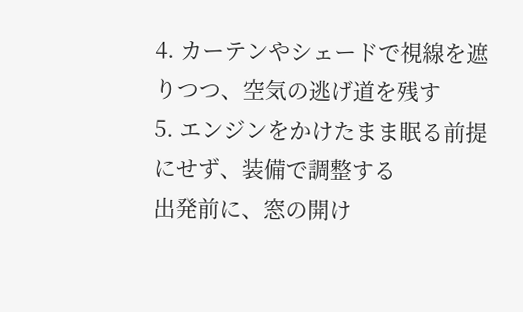4. カーテンやシェードで視線を遮りつつ、空気の逃げ道を残す
5. エンジンをかけたまま眠る前提にせず、装備で調整する
出発前に、窓の開け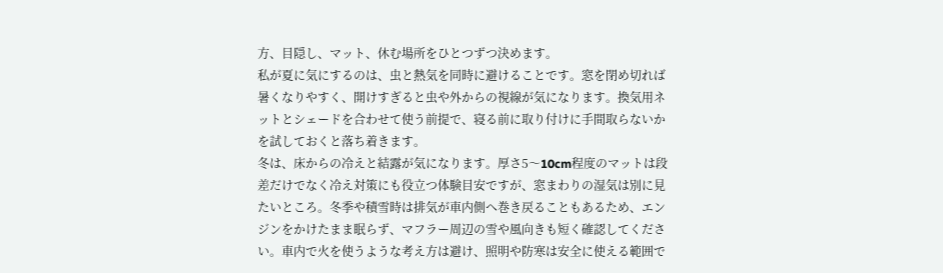方、目隠し、マット、休む場所をひとつずつ決めます。
私が夏に気にするのは、虫と熱気を同時に避けることです。窓を閉め切れば暑くなりやすく、開けすぎると虫や外からの視線が気になります。換気用ネットとシェードを合わせて使う前提で、寝る前に取り付けに手間取らないかを試しておくと落ち着きます。
冬は、床からの冷えと結露が気になります。厚さ5〜10cm程度のマットは段差だけでなく冷え対策にも役立つ体験目安ですが、窓まわりの湿気は別に見たいところ。冬季や積雪時は排気が車内側へ巻き戻ることもあるため、エンジンをかけたまま眠らず、マフラー周辺の雪や風向きも短く確認してください。車内で火を使うような考え方は避け、照明や防寒は安全に使える範囲で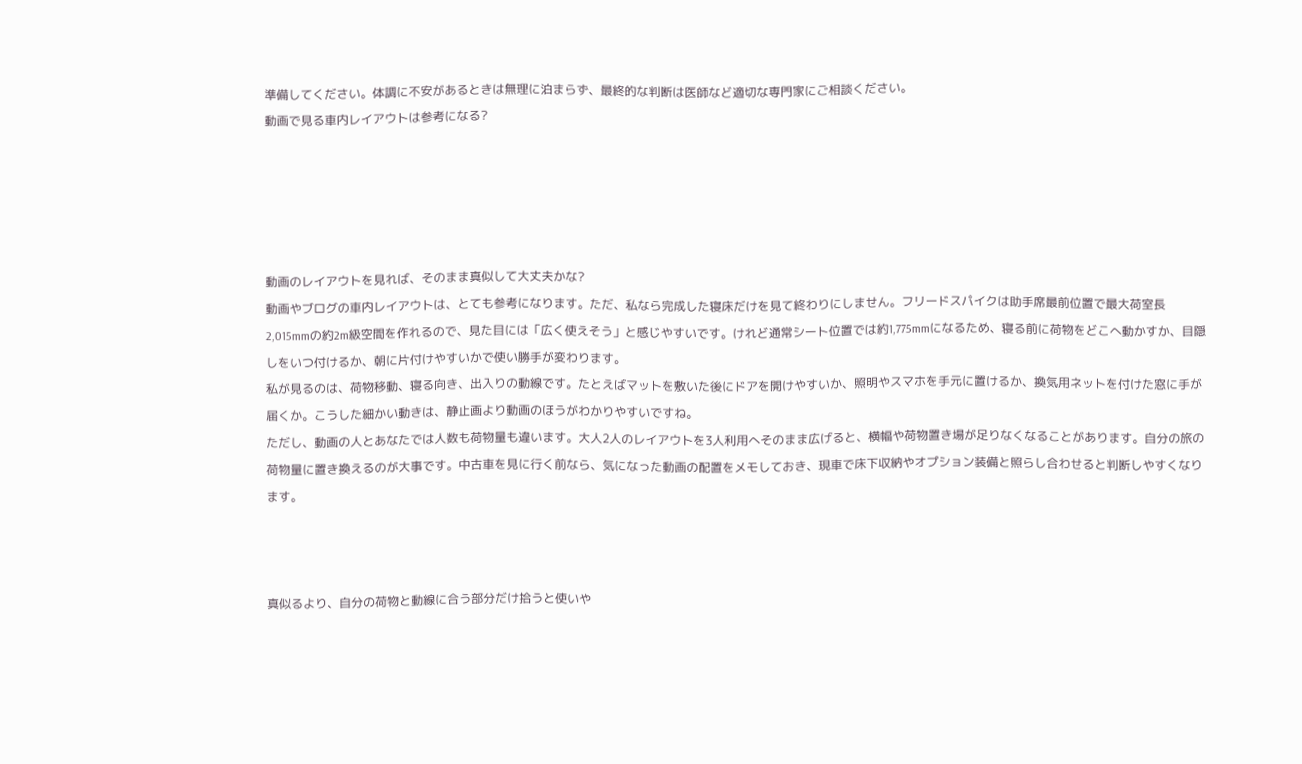準備してください。体調に不安があるときは無理に泊まらず、最終的な判断は医師など適切な専門家にご相談ください。
動画で見る車内レイアウトは参考になる?





動画のレイアウトを見れば、そのまま真似して大丈夫かな?
動画やブログの車内レイアウトは、とても参考になります。ただ、私なら完成した寝床だけを見て終わりにしません。フリードスパイクは助手席最前位置で最大荷室長2,015mmの約2m級空間を作れるので、見た目には「広く使えそう」と感じやすいです。けれど通常シート位置では約1,775mmになるため、寝る前に荷物をどこへ動かすか、目隠しをいつ付けるか、朝に片付けやすいかで使い勝手が変わります。
私が見るのは、荷物移動、寝る向き、出入りの動線です。たとえばマットを敷いた後にドアを開けやすいか、照明やスマホを手元に置けるか、換気用ネットを付けた窓に手が届くか。こうした細かい動きは、静止画より動画のほうがわかりやすいですね。
ただし、動画の人とあなたでは人数も荷物量も違います。大人2人のレイアウトを3人利用へそのまま広げると、横幅や荷物置き場が足りなくなることがあります。自分の旅の荷物量に置き換えるのが大事です。中古車を見に行く前なら、気になった動画の配置をメモしておき、現車で床下収納やオプション装備と照らし合わせると判断しやすくなります。



真似るより、自分の荷物と動線に合う部分だけ拾うと使いや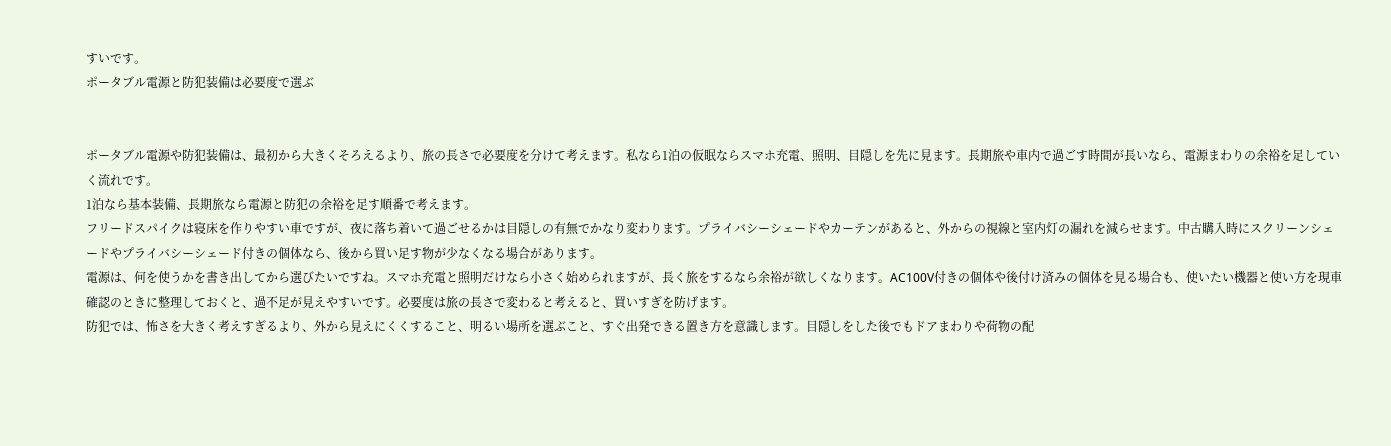すいです。
ポータブル電源と防犯装備は必要度で選ぶ


ポータブル電源や防犯装備は、最初から大きくそろえるより、旅の長さで必要度を分けて考えます。私なら1泊の仮眠ならスマホ充電、照明、目隠しを先に見ます。長期旅や車内で過ごす時間が長いなら、電源まわりの余裕を足していく流れです。
1泊なら基本装備、長期旅なら電源と防犯の余裕を足す順番で考えます。
フリードスパイクは寝床を作りやすい車ですが、夜に落ち着いて過ごせるかは目隠しの有無でかなり変わります。プライバシーシェードやカーテンがあると、外からの視線と室内灯の漏れを減らせます。中古購入時にスクリーンシェードやプライバシーシェード付きの個体なら、後から買い足す物が少なくなる場合があります。
電源は、何を使うかを書き出してから選びたいですね。スマホ充電と照明だけなら小さく始められますが、長く旅をするなら余裕が欲しくなります。AC100V付きの個体や後付け済みの個体を見る場合も、使いたい機器と使い方を現車確認のときに整理しておくと、過不足が見えやすいです。必要度は旅の長さで変わると考えると、買いすぎを防げます。
防犯では、怖さを大きく考えすぎるより、外から見えにくくすること、明るい場所を選ぶこと、すぐ出発できる置き方を意識します。目隠しをした後でもドアまわりや荷物の配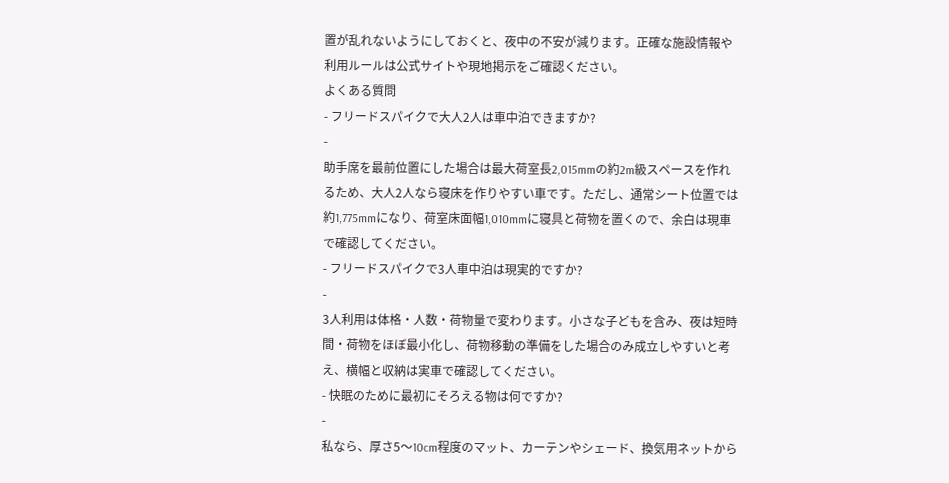置が乱れないようにしておくと、夜中の不安が減ります。正確な施設情報や利用ルールは公式サイトや現地掲示をご確認ください。
よくある質問
- フリードスパイクで大人2人は車中泊できますか?
-
助手席を最前位置にした場合は最大荷室長2,015mmの約2m級スペースを作れるため、大人2人なら寝床を作りやすい車です。ただし、通常シート位置では約1,775mmになり、荷室床面幅1,010mmに寝具と荷物を置くので、余白は現車で確認してください。
- フリードスパイクで3人車中泊は現実的ですか?
-
3人利用は体格・人数・荷物量で変わります。小さな子どもを含み、夜は短時間・荷物をほぼ最小化し、荷物移動の準備をした場合のみ成立しやすいと考え、横幅と収納は実車で確認してください。
- 快眠のために最初にそろえる物は何ですか?
-
私なら、厚さ5〜10cm程度のマット、カーテンやシェード、換気用ネットから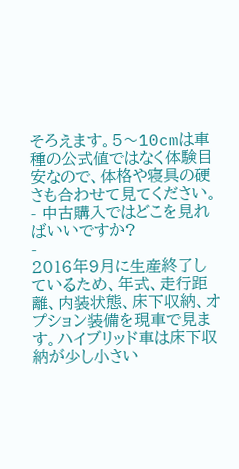そろえます。5〜10cmは車種の公式値ではなく体験目安なので、体格や寝具の硬さも合わせて見てください。
- 中古購入ではどこを見ればいいですか?
-
2016年9月に生産終了しているため、年式、走行距離、内装状態、床下収納、オプション装備を現車で見ます。ハイブリッド車は床下収納が少し小さい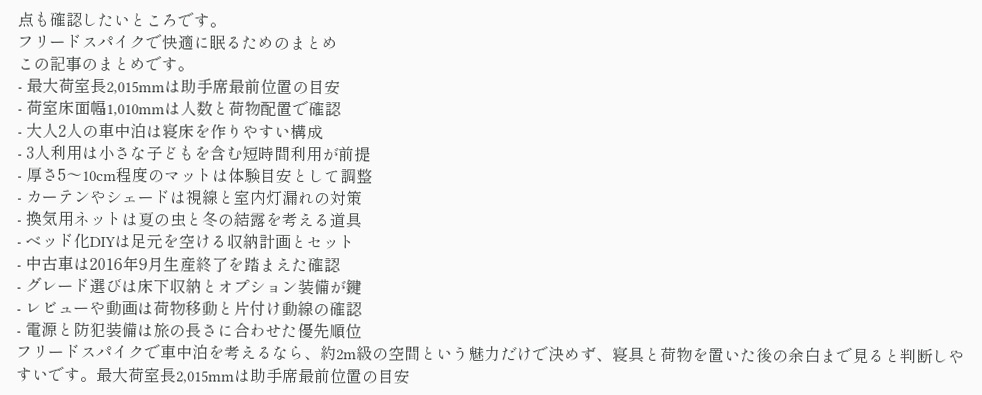点も確認したいところです。
フリードスパイクで快適に眠るためのまとめ
この記事のまとめです。
- 最大荷室長2,015mmは助手席最前位置の目安
- 荷室床面幅1,010mmは人数と荷物配置で確認
- 大人2人の車中泊は寝床を作りやすい構成
- 3人利用は小さな子どもを含む短時間利用が前提
- 厚さ5〜10cm程度のマットは体験目安として調整
- カーテンやシェードは視線と室内灯漏れの対策
- 換気用ネットは夏の虫と冬の結露を考える道具
- ベッド化DIYは足元を空ける収納計画とセット
- 中古車は2016年9月生産終了を踏まえた確認
- グレード選びは床下収納とオプション装備が鍵
- レビューや動画は荷物移動と片付け動線の確認
- 電源と防犯装備は旅の長さに合わせた優先順位
フリードスパイクで車中泊を考えるなら、約2m級の空間という魅力だけで決めず、寝具と荷物を置いた後の余白まで見ると判断しやすいです。最大荷室長2,015mmは助手席最前位置の目安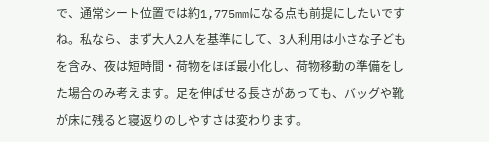で、通常シート位置では約1,775mmになる点も前提にしたいですね。私なら、まず大人2人を基準にして、3人利用は小さな子どもを含み、夜は短時間・荷物をほぼ最小化し、荷物移動の準備をした場合のみ考えます。足を伸ばせる長さがあっても、バッグや靴が床に残ると寝返りのしやすさは変わります。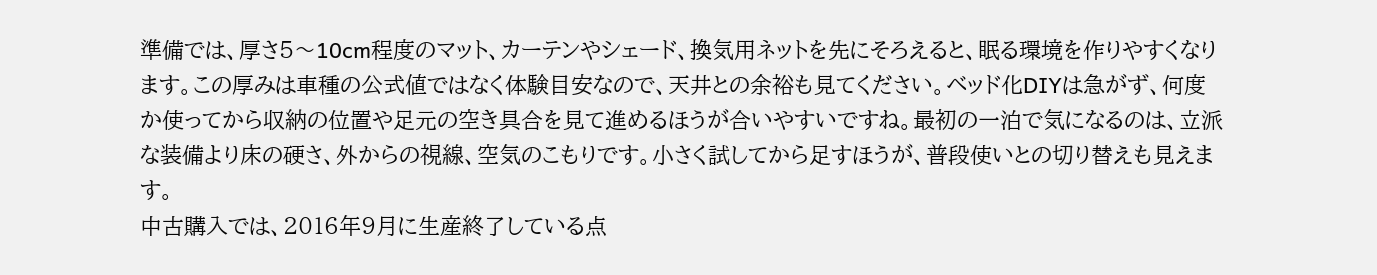準備では、厚さ5〜10cm程度のマット、カーテンやシェード、換気用ネットを先にそろえると、眠る環境を作りやすくなります。この厚みは車種の公式値ではなく体験目安なので、天井との余裕も見てください。ベッド化DIYは急がず、何度か使ってから収納の位置や足元の空き具合を見て進めるほうが合いやすいですね。最初の一泊で気になるのは、立派な装備より床の硬さ、外からの視線、空気のこもりです。小さく試してから足すほうが、普段使いとの切り替えも見えます。
中古購入では、2016年9月に生産終了している点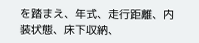を踏まえ、年式、走行距離、内装状態、床下収納、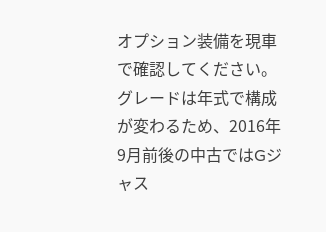オプション装備を現車で確認してください。グレードは年式で構成が変わるため、2016年9月前後の中古ではGジャス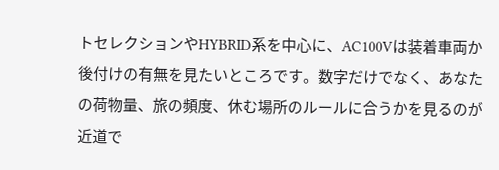トセレクションやHYBRID系を中心に、AC100Vは装着車両か後付けの有無を見たいところです。数字だけでなく、あなたの荷物量、旅の頻度、休む場所のルールに合うかを見るのが近道で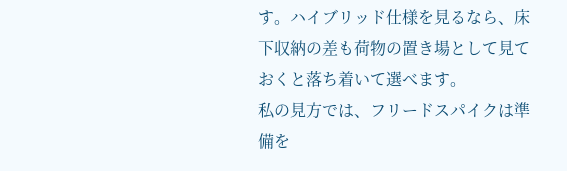す。ハイブリッド仕様を見るなら、床下収納の差も荷物の置き場として見ておくと落ち着いて選べます。
私の見方では、フリードスパイクは準備を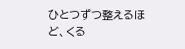ひとつずつ整えるほど、くる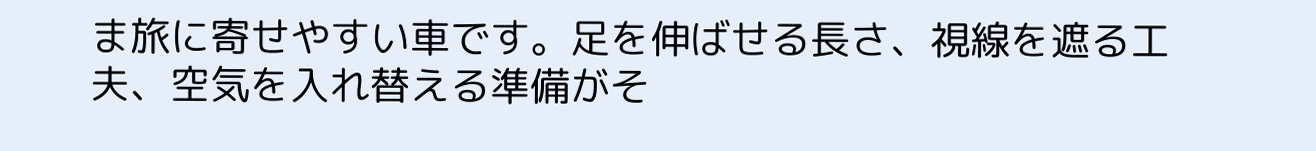ま旅に寄せやすい車です。足を伸ばせる長さ、視線を遮る工夫、空気を入れ替える準備がそ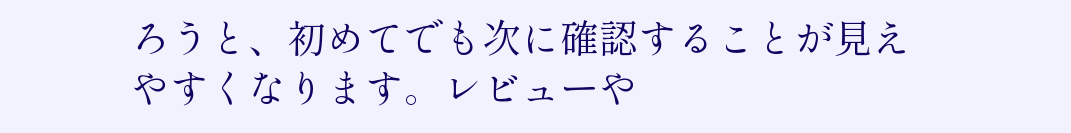ろうと、初めてでも次に確認することが見えやすくなります。レビューや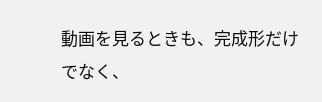動画を見るときも、完成形だけでなく、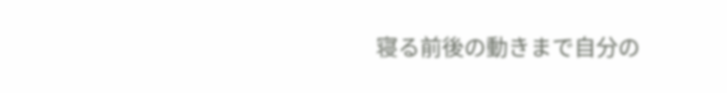寝る前後の動きまで自分の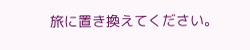旅に置き換えてください。